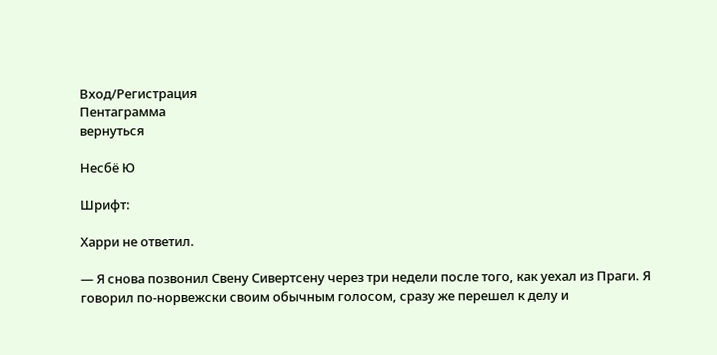Вход/Регистрация
Пентаграмма
вернуться

Несбё Ю

Шрифт:

Харри не ответил.

— Я снова позвонил Свену Сивертсену через три недели после того, как уехал из Праги. Я говорил по-норвежски своим обычным голосом, сразу же перешел к делу и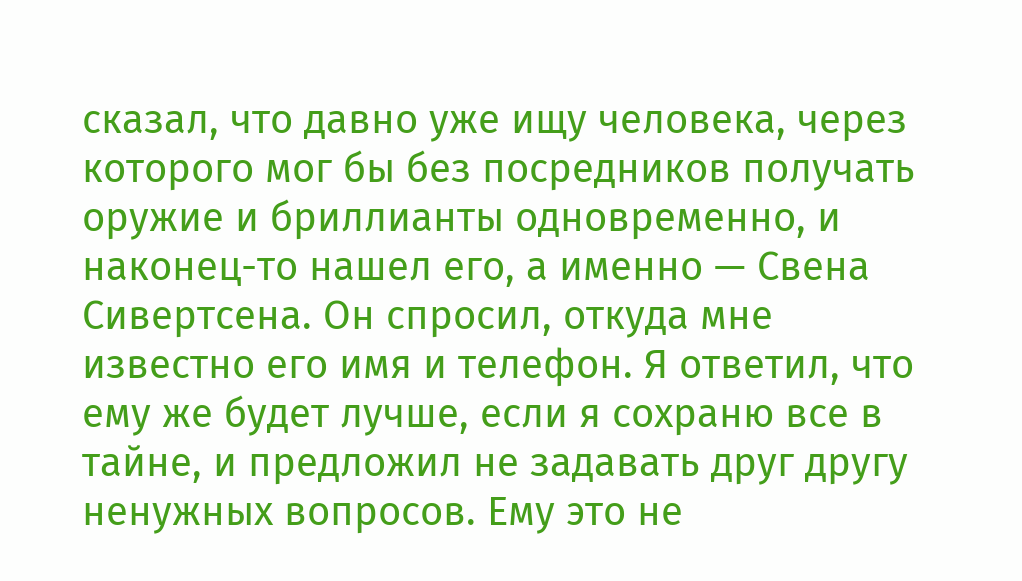сказал, что давно уже ищу человека, через которого мог бы без посредников получать оружие и бриллианты одновременно, и наконец-то нашел его, а именно — Свена Сивертсена. Он спросил, откуда мне известно его имя и телефон. Я ответил, что ему же будет лучше, если я сохраню все в тайне, и предложил не задавать друг другу ненужных вопросов. Ему это не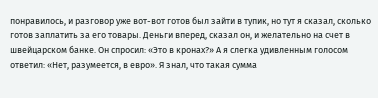понравилось, и разговор уже вот-вот готов был зайти в тупик, но тут я сказал, сколько готов заплатить за его товары. Деньги вперед, сказал он, и желательно на счет в швейцарском банке. Он спросил: «Это в кронах?» А я слегка удивленным голосом ответил: «Нет, разумеется, в евро». Я знал, что такая сумма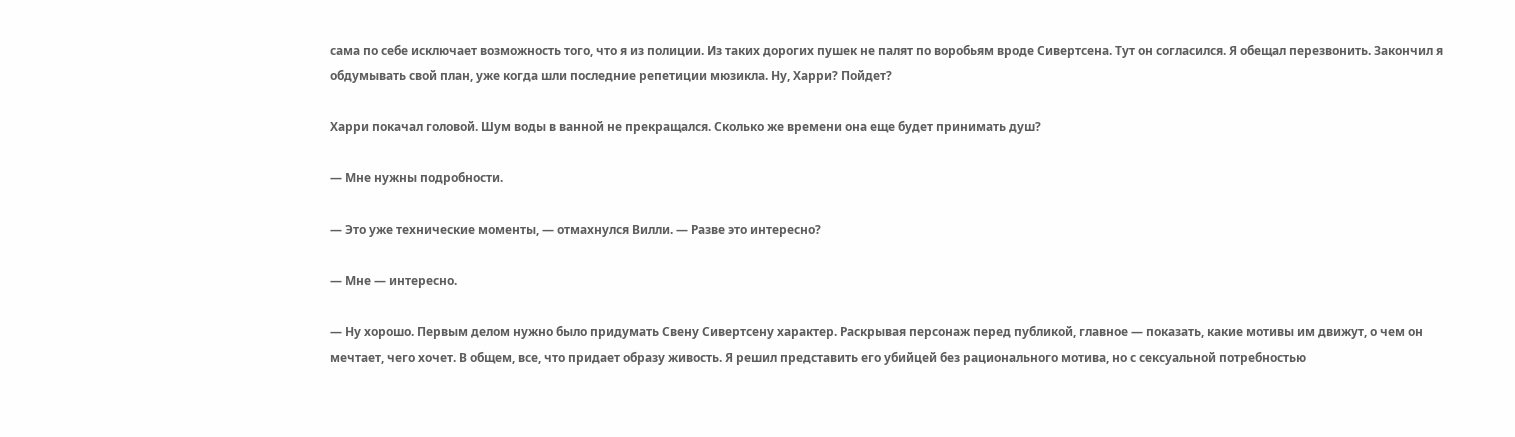сама по себе исключает возможность того, что я из полиции. Из таких дорогих пушек не палят по воробьям вроде Сивертсена. Тут он согласился. Я обещал перезвонить. Закончил я обдумывать свой план, уже когда шли последние репетиции мюзикла. Ну, Харри? Пойдет?

Харри покачал головой. Шум воды в ванной не прекращался. Сколько же времени она еще будет принимать душ?

— Мне нужны подробности.

— Это уже технические моменты, — отмахнулся Вилли. — Разве это интересно?

— Мне — интересно.

— Ну хорошо. Первым делом нужно было придумать Свену Сивертсену характер. Раскрывая персонаж перед публикой, главное — показать, какие мотивы им движут, о чем он мечтает, чего хочет. В общем, все, что придает образу живость. Я решил представить его убийцей без рационального мотива, но с сексуальной потребностью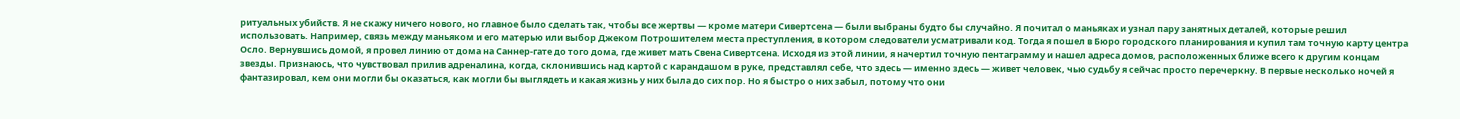ритуальных убийств. Я не скажу ничего нового, но главное было сделать так, чтобы все жертвы — кроме матери Сивертсена — были выбраны будто бы случайно. Я почитал о маньяках и узнал пару занятных деталей, которые решил использовать. Например, связь между маньяком и его матерью или выбор Джеком Потрошителем места преступления, в котором следователи усматривали код. Тогда я пошел в Бюро городского планирования и купил там точную карту центра Осло. Вернувшись домой, я провел линию от дома на Саннер-гате до того дома, где живет мать Свена Сивертсена. Исходя из этой линии, я начертил точную пентаграмму и нашел адреса домов, расположенных ближе всего к другим концам звезды. Признаюсь, что чувствовал прилив адреналина, когда, склонившись над картой с карандашом в руке, представлял себе, что здесь — именно здесь — живет человек, чью судьбу я сейчас просто перечеркну. В первые несколько ночей я фантазировал, кем они могли бы оказаться, как могли бы выглядеть и какая жизнь у них была до сих пор. Но я быстро о них забыл, потому что они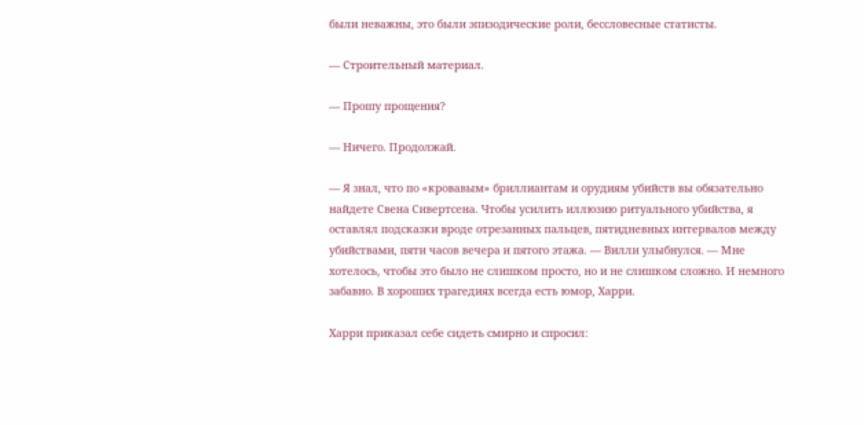были неважны, это были эпизодические роли, бессловесные статисты.

— Строительный материал.

— Прошу прощения?

— Ничего. Продолжай.

— Я знал, что по «кровавым» бриллиантам и орудиям убийств вы обязательно найдете Свена Сивертсена. Чтобы усилить иллюзию ритуального убийства, я оставлял подсказки вроде отрезанных пальцев, пятидневных интервалов между убийствами, пяти часов вечера и пятого этажа. — Вилли улыбнулся. — Мне хотелось, чтобы это было не слишком просто, но и не слишком сложно. И немного забавно. В хороших трагедиях всегда есть юмор, Харри.

Харри приказал себе сидеть смирно и спросил: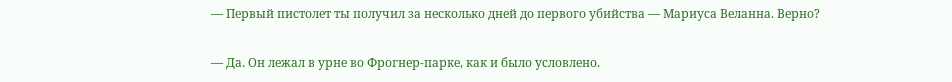— Первый пистолет ты получил за несколько дней до первого убийства — Мариуса Веланна. Верно?

— Да. Он лежал в урне во Фрогнер-парке, как и было условлено.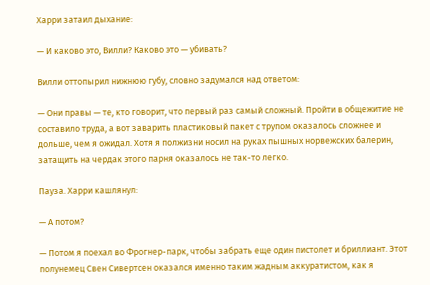Харри затаил дыхание:

— И каково это, Вилли? Каково это — убивать?

Вилли оттопырил нижнюю губу, словно задумался над ответом:

— Они правы — те, кто говорит, что первый раз самый сложный. Пройти в общежитие не составило труда, а вот заварить пластиковый пакет с трупом оказалось сложнее и дольше, чем я ожидал. Хотя я полжизни носил на руках пышных норвежских балерин, затащить на чердак этого парня оказалось не так-то легко.

Пауза. Харри кашлянул:

— А потом?

— Потом я поехал во Фрогнер-парк, чтобы забрать еще один пистолет и бриллиант. Этот полунемец Свен Сивертсен оказался именно таким жадным аккуратистом, как я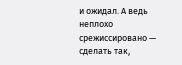и ожидал. А ведь неплохо срежиссировано — сделать так,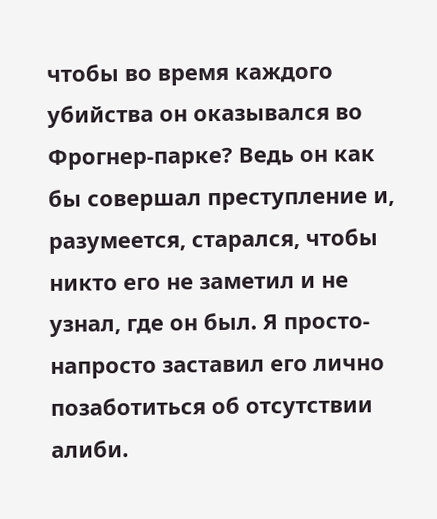чтобы во время каждого убийства он оказывался во Фрогнер-парке? Ведь он как бы совершал преступление и, разумеется, старался, чтобы никто его не заметил и не узнал, где он был. Я просто-напросто заставил его лично позаботиться об отсутствии алиби.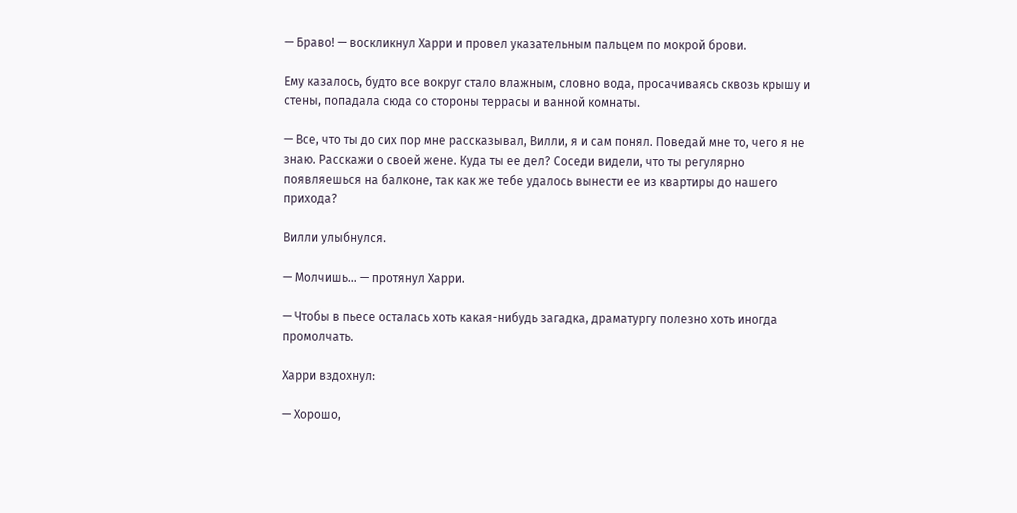— Браво! — воскликнул Харри и провел указательным пальцем по мокрой брови.

Ему казалось, будто все вокруг стало влажным, словно вода, просачиваясь сквозь крышу и стены, попадала сюда со стороны террасы и ванной комнаты.

— Все, что ты до сих пор мне рассказывал, Вилли, я и сам понял. Поведай мне то, чего я не знаю. Расскажи о своей жене. Куда ты ее дел? Соседи видели, что ты регулярно появляешься на балконе, так как же тебе удалось вынести ее из квартиры до нашего прихода?

Вилли улыбнулся.

— Молчишь… — протянул Харри.

— Чтобы в пьесе осталась хоть какая-нибудь загадка, драматургу полезно хоть иногда промолчать.

Харри вздохнул:

— Хорошо,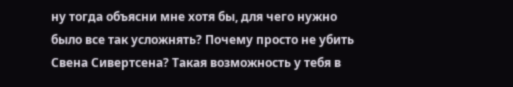ну тогда объясни мне хотя бы, для чего нужно было все так усложнять? Почему просто не убить Свена Сивертсена? Такая возможность у тебя в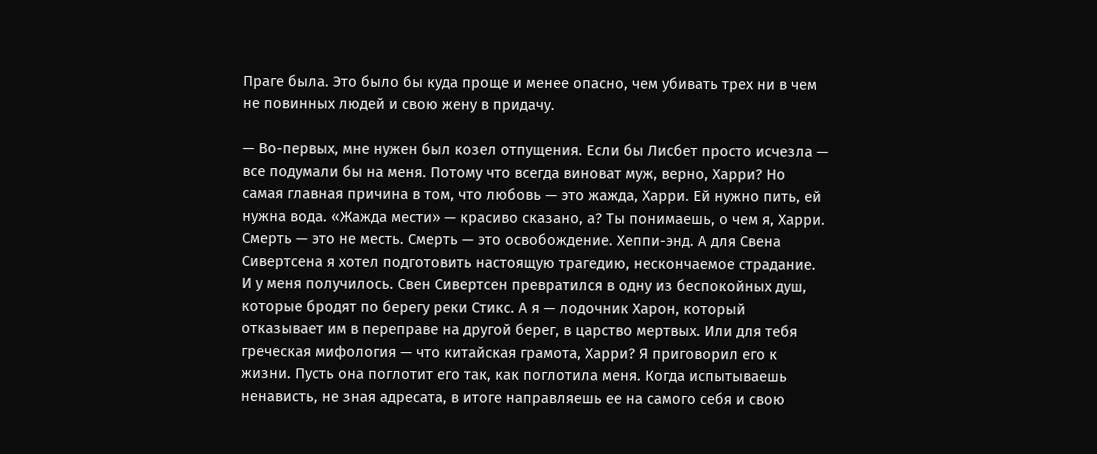Праге была. Это было бы куда проще и менее опасно, чем убивать трех ни в чем не повинных людей и свою жену в придачу.

— Во-первых, мне нужен был козел отпущения. Если бы Лисбет просто исчезла — все подумали бы на меня. Потому что всегда виноват муж, верно, Харри? Но самая главная причина в том, что любовь — это жажда, Харри. Ей нужно пить, ей нужна вода. «Жажда мести» — красиво сказано, а? Ты понимаешь, о чем я, Харри. Смерть — это не месть. Смерть — это освобождение. Хеппи-энд. А для Свена Сивертсена я хотел подготовить настоящую трагедию, нескончаемое страдание. И у меня получилось. Свен Сивертсен превратился в одну из беспокойных душ, которые бродят по берегу реки Стикс. А я — лодочник Харон, который отказывает им в переправе на другой берег, в царство мертвых. Или для тебя греческая мифология — что китайская грамота, Харри? Я приговорил его к жизни. Пусть она поглотит его так, как поглотила меня. Когда испытываешь ненависть, не зная адресата, в итоге направляешь ее на самого себя и свою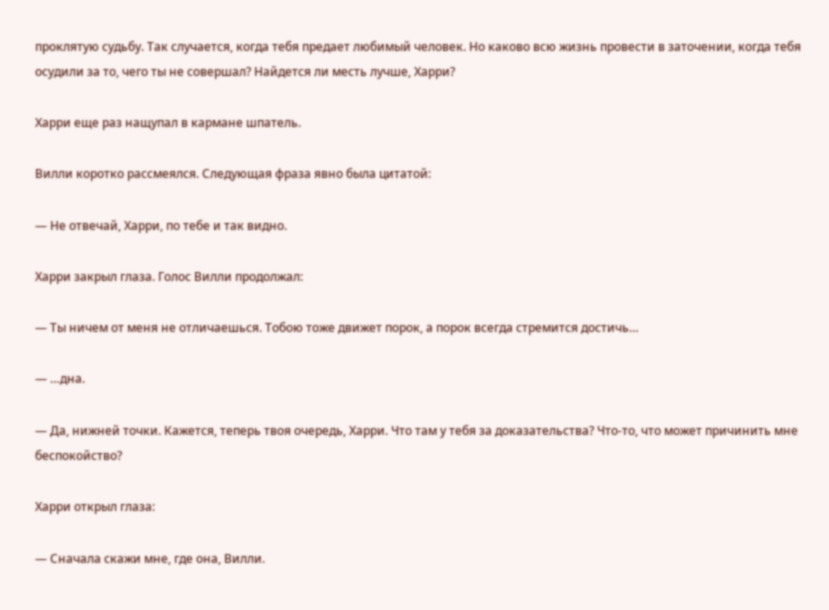проклятую судьбу. Так случается, когда тебя предает любимый человек. Но каково всю жизнь провести в заточении, когда тебя осудили за то, чего ты не совершал? Найдется ли месть лучше, Харри?

Харри еще раз нащупал в кармане шпатель.

Вилли коротко рассмеялся. Следующая фраза явно была цитатой:

— Не отвечай, Харри, по тебе и так видно.

Харри закрыл глаза. Голос Вилли продолжал:

— Ты ничем от меня не отличаешься. Тобою тоже движет порок, а порок всегда стремится достичь…

— …дна.

— Да, нижней точки. Кажется, теперь твоя очередь, Харри. Что там у тебя за доказательства? Что-то, что может причинить мне беспокойство?

Харри открыл глаза:

— Сначала скажи мне, где она, Вилли.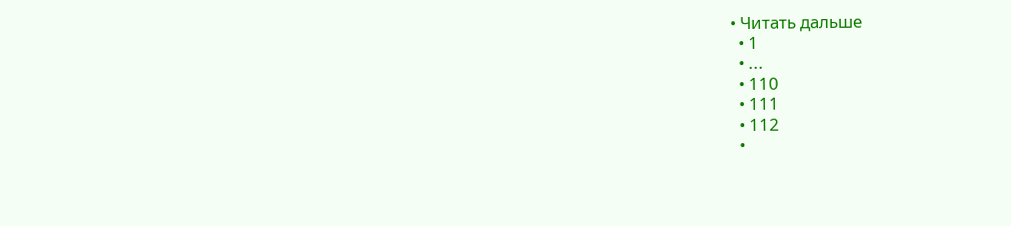• Читать дальше
  • 1
  • ...
  • 110
  • 111
  • 112
  •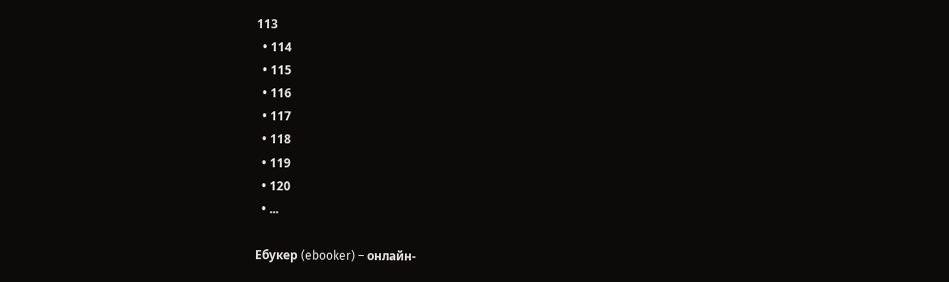113
  • 114
  • 115
  • 116
  • 117
  • 118
  • 119
  • 120
  • ...

Ебукер (ebooker) – онлайн-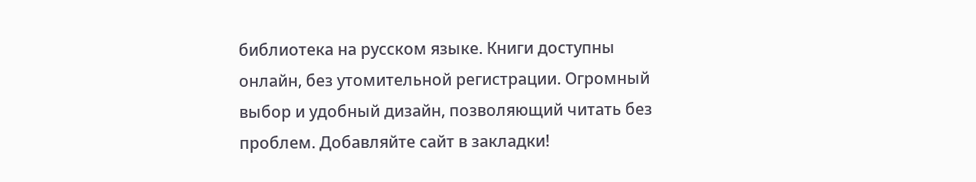библиотека на русском языке. Книги доступны онлайн, без утомительной регистрации. Огромный выбор и удобный дизайн, позволяющий читать без проблем. Добавляйте сайт в закладки!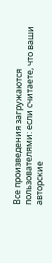Все произведения загружаются пользователями: если считаете, что ваши авторские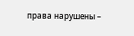права нарушены –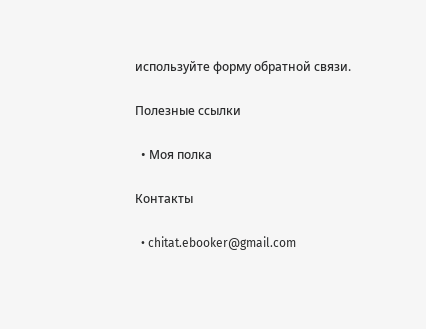используйте форму обратной связи.

Полезные ссылки

  • Моя полка

Контакты

  • chitat.ebooker@gmail.com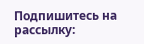Подпишитесь на рассылку: